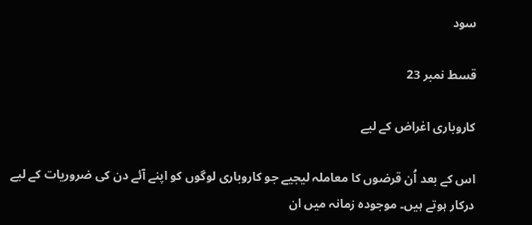سود

قسط نمبر 23

کاروباری اغراض کے لیے

اس کے بعد اُن قرضوں کا معاملہ لیجیے جو کاروباری لوگوں کو اپنے آئے دن کی ضروریات کے لیے درکار ہوتے ہیں۔ موجودہ زمانہ میں ان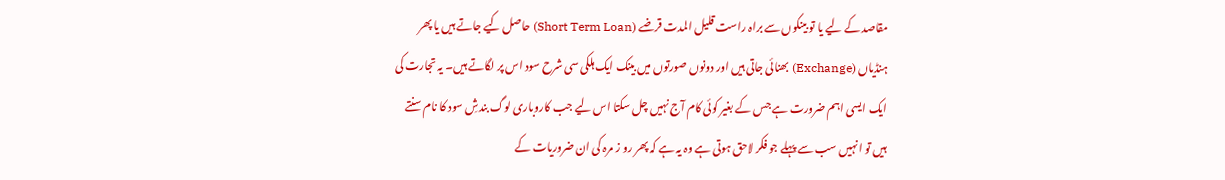مقاصد کے لیے یا تو بینکوں سے براہ راست قلیل المدت قرضے (Short Term Loan) حاصل کیے جاتے ہیں یا پھر ہنڈیاں (Exchange) بھنائی جاتی ہیں اور دونوں صورتوں میں بینک ایک ہلکی سی شرح سود اس پر لگاتے ہیں۔ یہ تجارت کی ایک ایسی اہم ضرورت ہے جس کے بغیر کوئی کام آج نہیں چل سکتا اس لیے جب کاروباری لوگ بندشِ سود کا نام سنتے ہیں تو انہیں سب سے پہلے جو فکر لاحق ہوتی ہے وہ یہ ہے کہ پھر رو ز مرہ کی ان ضروریات کے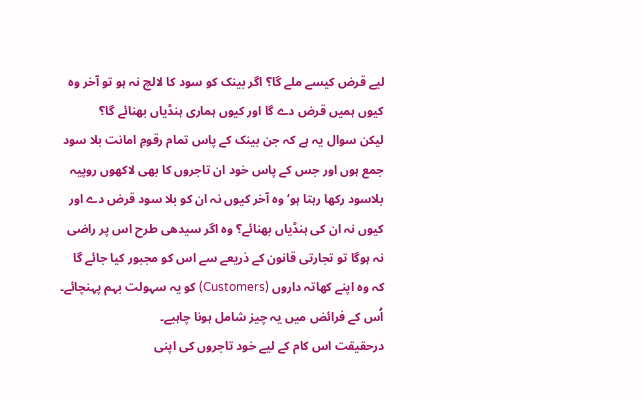لیے قرض کیسے ملے گا؟ اگر بینک کو سود کا لالچ نہ ہو تو آخر وہ کیوں ہمیں قرض دے گا اور کیوں ہماری ہنڈیاں بھنائے گا؟
لیکن سوال یہ ہے کہ جن بینک کے پاس تمام رقومِ امانت بلا سود جمع ہوں اور جس کے پاس خود ان تاجروں کا بھی لاکھوں روپیہ بلاسود رکھا رہتا ہو‘ وہ آخر کیوں نہ ان کو بلا سود قرض دے اور کیوں نہ ان کی ہنڈیاں بھنائے؟ وہ اگر سیدھی طرح اس پر راضی نہ ہوگا تو تجارتی قانون کے ذریعے سے اس کو مجبور کیا جائے گا کہ وہ اپنے کھاتہ داروں (Customers) کو یہ سہولت بہم پہنچائے۔ اُس کے فرائض میں یہ چیز شامل ہونا چاہیے۔
درحقیقت اس کام کے لیے خود تاجروں کی اپنی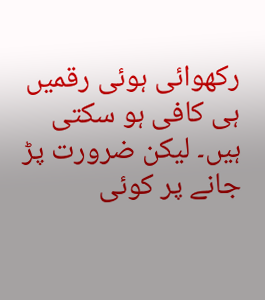رکھوائی ہوئی رقمیں ہی کافی ہو سکتی ہیں۔ لیکن ضرورت پڑ جانے پر کوئی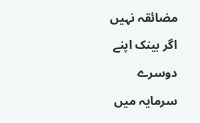مضائقہ نہیں اگر بینک اپنے دوسرے سرمایہ میں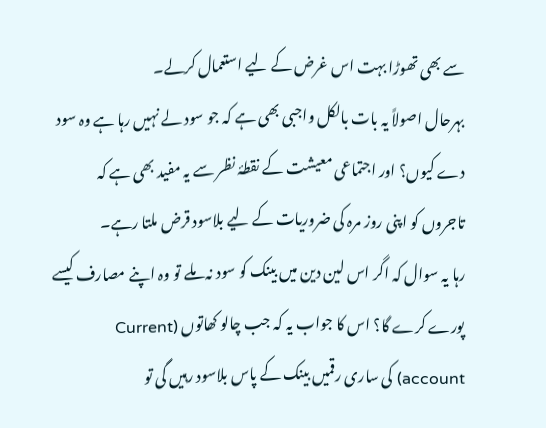سے بھی تھوڑا بہت اس غرض کے لیے استعمال کرلے۔
بہرحال اصولاً یہ بات بالکل واجبی بھی ہے کہ جو سود لے نہیں رہا ہے وہ سود دے کیوں؟ اور اجتماعی معیشت کے نقطۂ نظر سے یہ مفید بھی ہے کہ تاجروں کو اپنی روز مرہ کی ضروریات کے لیے بلاسود قرض ملتا رہے۔
رہا یہ سوال کہ اگر اس لین دین میں بینک کو سود نہ ملے تو وہ اپنے مصارف کیسے پورے کرے گا؟ اس کا جواب یہ کہ جب چالو کھاتوں (Current account) کی ساری رقمیں بینک کے پاس بلاسود رہیں گی تو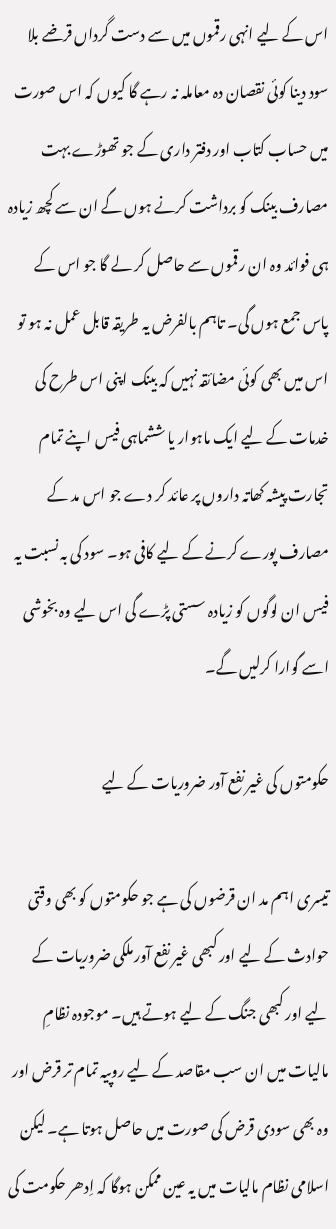اس کے لیے انہی رقموں میں سے دست گرداں قرضے بلا سود دینا کوئی نقصان دہ معاملہ نہ رہے گا کیوں کہ اس صورت میں حساب کتاب اور دفتر داری کے جو تھوڑے بہت مصارف بینک کو برداشت کرنے ہوں گے ان سے کچھ زیادہ ہی فوائد وہ ان رقموں سے حاصل کر لے گا جو اس کے پاس جمع ہوں گی۔ تاہم بالفرض یہ طریقہ قابل عمل نہ ہو تو اس میں بھی کوئی مضائقہ نہیں کہ بینک اپنی اس طرح کی خدمات کے لیے ایک ماہوار یا ششماہی فیس اپنے تمام تجارت پیشہ کھاتہ داروں پر عائد کر دے جو اس مد کے مصارف پورے کرنے کے لیے کافی ہو۔ سود کی بہ نسبت یہ فیس ان لوگوں کو زیادہ سستی پڑے گی اس لیے وہ بخوشی اسے گوارا کرلیں گے۔

حکومتوں کی غیر نفع آور ضروریات کے لیے

تیسری اہم مد ان قرضوں کی ہے جو حکومتوں کو بھی وقتی حوادث کے لیے اور کبھی غیر نفع آور ملکی ضروریات کے لیے اور کبھی جنگ کے لیے ہوتے ہیں۔ موجودہ نظامِ مالیات میں ان سب مقاصد کے لیے روپیہ تمام تر قرض اور وہ بھی سودی قرض کی صورت میں حاصل ہوتا ہے۔ لیکن اسلامی نظام مالیات میں یہ عین ممکن ہوگا کہ اِدھر حکومت کی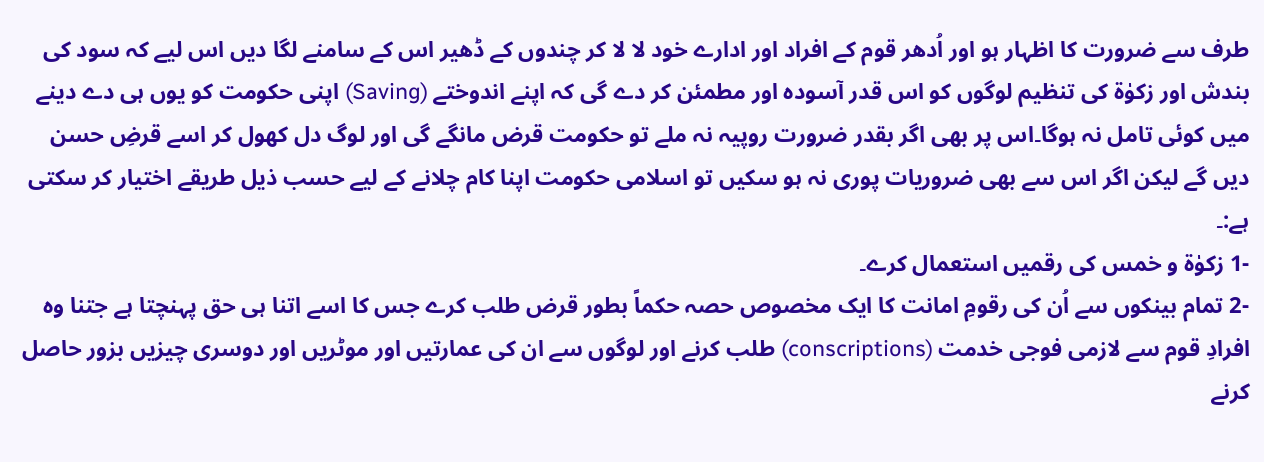طرف سے ضرورت کا اظہار ہو اور اُدھر قوم کے افراد اور ادارے خود لا لا کر چندوں کے ڈھیر اس کے سامنے لگا دیں اس لیے کہ سود کی بندش اور زکوٰۃ کی تنظیم لوگوں کو اس قدر آسودہ اور مطمئن کر دے گی کہ اپنے اندوختے (Saving) اپنی حکومت کو یوں ہی دے دینے میں کوئی تامل نہ ہوگا۔اس پر بھی اگر بقدر ضرورت روپیہ نہ ملے تو حکومت قرض مانگے گی اور لوگ دل کھول کر اسے قرضِ حسن دیں گے لیکن اگر اس سے بھی ضروریات پوری نہ ہو سکیں تو اسلامی حکومت اپنا کام چلانے کے لیے حسب ذیل طریقے اختیار کر سکتی ہے:۔
-1 زکوٰۃ و خمس کی رقمیں استعمال کرے۔
-2 تمام بینکوں سے اُن کی رقومِ امانت کا ایک مخصوص حصہ حکماً بطور قرض طلب کرے جس کا اسے اتنا ہی حق پہنچتا ہے جتنا وہ افرادِ قوم سے لازمی فوجی خدمت (conscriptions) طلب کرنے اور لوگوں سے ان کی عمارتیں اور موٹریں اور دوسری چیزیں بزور حاصل کرنے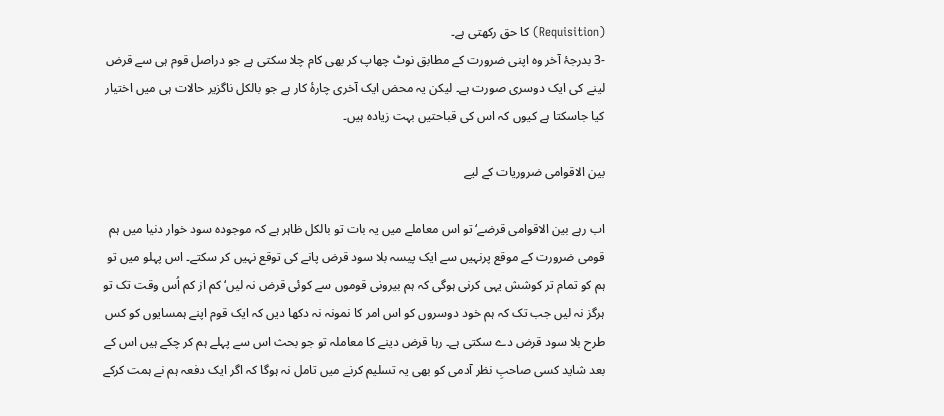(Requisition) کا حق رکھتی ہے۔
-3 بدرجۂ آخر وہ اپنی ضرورت کے مطابق نوٹ چھاپ کر بھی کام چلا سکتی ہے جو دراصل قوم ہی سے قرض لینے کی ایک دوسری صورت ہے۔ لیکن یہ محض ایک آخری چارۂ کار ہے جو بالکل ناگزیر حالات ہی میں اختیار کیا جاسکتا ہے کیوں کہ اس کی قباحتیں بہت زیادہ ہیں۔

بین الاقوامی ضروریات کے لیے

اب رہے بین الاقوامی قرضے‘ تو اس معاملے میں یہ بات تو بالکل ظاہر ہے کہ موجودہ سود خوار دنیا میں ہم قومی ضرورت کے موقع پرنہیں سے ایک پیسہ بلا سود قرض پانے کی توقع نہیں کر سکتے۔ اس پہلو میں تو ہم کو تمام تر کوشش یہی کرنی ہوگی کہ ہم بیرونی قوموں سے کوئی قرض نہ لیں‘ کم از کم اُس وقت تک تو ہرگز نہ لیں جب تک کہ ہم خود دوسروں کو اس امر کا نمونہ نہ دکھا دیں کہ ایک قوم اپنے ہمسایوں کو کس طرح بلا سود قرض دے سکتی ہے۔ رہا قرض دینے کا معاملہ تو جو بحث اس سے پہلے ہم کر چکے ہیں اس کے بعد شاید کسی صاحبِ نظر آدمی کو بھی یہ تسلیم کرنے میں تامل نہ ہوگا کہ اگر ایک دفعہ ہم نے ہمت کرکے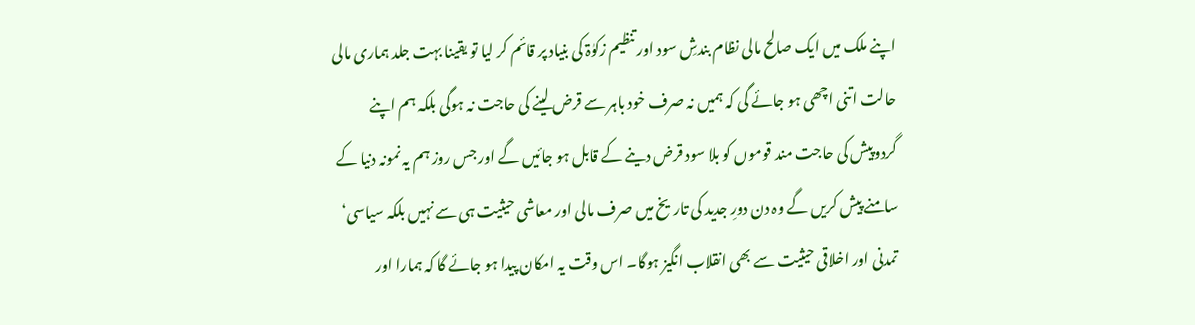اپنے ملک میں ایک صالح مالی نظام بندشِ سود اور تنظیم زکوٰۃ کی بنیاد پر قائم کر لیا تو یقینا بہت جلد ہماری مالی حالت اتنی اچھی ہو جائے گی کہ ہمیں نہ صرف خود باہر سے قرض لینے کی حاجت نہ ہوگی بلکہ ہم اپنے گردوپیش کی حاجت مند قوموں کو بلا سود قرض دینے کے قابل ہو جائیں گے اور جس روز ہم یہ نمونہ دنیا کے سامنے پیش کریں گے وہ دن دورِ جدید کی تاریخ میں صرف مالی اور معاشی حیثیت ہی سے نہیں بلکہ سیاسی‘ تمدنی اور اخلاقی حیثیت سے بھی انقلاب انگیز ہوگا۔ اس وقت یہ امکان پیدا ہو جائے گا کہ ہمارا اور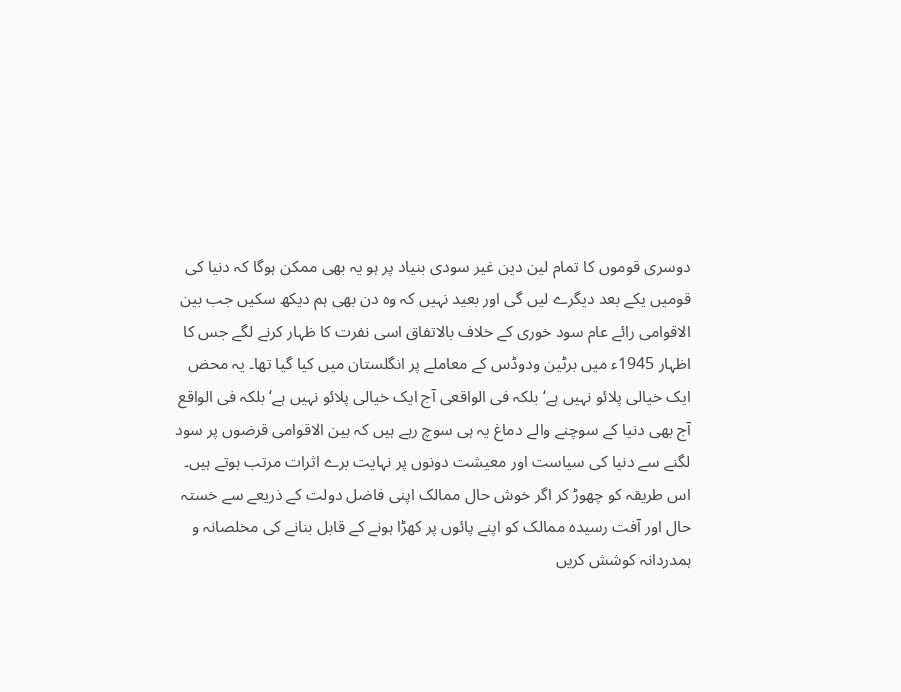دوسری قوموں کا تمام لین دین غیر سودی بنیاد پر ہو یہ بھی ممکن ہوگا کہ دنیا کی قومیں یکے بعد دیگرے لیں گی اور بعید نہیں کہ وہ دن بھی ہم دیکھ سکیں جب بین الاقوامی رائے عام سود خوری کے خلاف بالاتفاق اسی نفرت کا ظہار کرنے لگے جس کا اظہار 1945ء میں برٹین ودوڈس کے معاملے پر انگلستان میں کیا گیا تھا۔ یہ محض ایک خیالی پلائو نہیں ہے‘ بلکہ فی الواقعی آج ایک خیالی پلائو نہیں ہے‘ بلکہ فی الواقع آج بھی دنیا کے سوچنے والے دماغ یہ ہی سوچ رہے ہیں کہ بین الاقوامی قرضوں پر سود لگنے سے دنیا کی سیاست اور معیشت دونوں پر نہایت برے اثرات مرتب ہوتے ہیں۔ اس طریقہ کو چھوڑ کر اگر خوش حال ممالک اپنی فاضل دولت کے ذریعے سے خستہ حال اور آفت رسیدہ ممالک کو اپنے پائوں پر کھڑا ہونے کے قابل بنانے کی مخلصانہ و ہمدردانہ کوشش کریں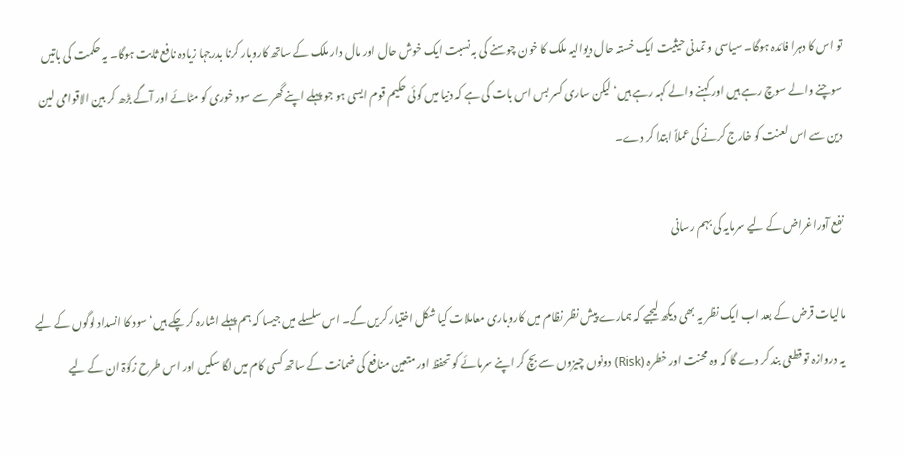تو اس کا دہرا فائدہ ہوگا۔ سیاسی و تمدنی حیثیت ایک خستہ حال دیوالیہ ملک کا خون چوسنے کی بہ نسبت ایک خوش حال اور مال دار ملک کے ساتھ کاروبار کرنا بدرجہا زیادہ نافع ثابت ہوگا۔ یہ حکمت کی باتیں سوچنے والے سوچ رہے ہیں اور کہنے والے کہہ رہے ہیں‘ لیکن ساری کسر بس اس بات کی ہے کہ دنیا میں کوئی حکیم قوم ایسی ہو جو پہلے اپنے گھر سے سود خوری کو مٹائے اور آگے بڑھ کر بین الاقوامی لین دین سے اس لعنت کو خارج کرنے کی عملاً ابتدا کر دے۔

نفع آوراغراض کے لیے سرمایہ کی بہم رسانی

مالیات قرض کے بعد اب ایک نظر یہ بھی دیکھ لیجیے کہ ہمارے پیش نظر نظام میں کاروباری معاملات کیا شکل اختیار کریں گے۔ اس سلسلے میں جیسا کہ ہم پہلے اشارہ کر چکے ہیں‘ سود کا انسداد لوگوں کے لیے یہ دروازہ تو قطعی بند کر دے گا کہ وہ محنت اور خطرہ (Risk) دونوں چیزوں سے بچ کر اپنے سرمائے کو تحفظ اور متعین منافع کی ضمانت کے ساتھ کسی کام میں لگا سکیں اور اس طرح زکوٰۃ ان کے لیے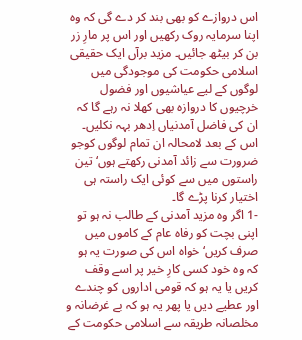اس دروازے کو بھی بند کر دے گی کہ وہ اپنا سرمایہ روک رکھیں اور اس پر مارِ زر بن کر بیٹھ جائیں۔ مزید برآں ایک حقیقی اسلامی حکومت کی موجودگی میں لوگوں کے لیے عیاشیوں اور فضول خرچیوں کا دروازہ بھی کھلا نہ رہے گا کہ ان کی فاضل آمدنیاں اِدھر بہہ نکلیں۔ اس کے بعد لامحالہ ان تمام لوگوں کوجو ضرورت سے زائد آمدنی رکھتے ہوں‘ تین راستوں میں سے کوئی ایک راستہ ہی اختیار کرنا پڑے گا۔
-1 اگر وہ مزید آمدنی کے طالب نہ ہو تو اپنی بچت کو رفاہ عام کے کاموں میں صرف کریں‘ خواہ اس کی صورت یہ ہو کہ وہ خود کسی کارِ خیر پر اسے وقف کریں یا یہ ہو کہ قومی اداروں کو چندے اور عطیے دیں یا پھر یہ ہو کہ بے غرضانہ و مخلصانہ طریقہ سے اسلامی حکومت کے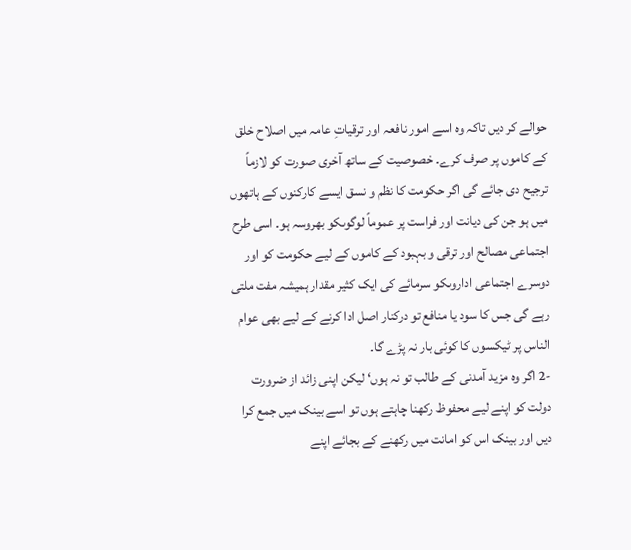حوالے کر دیں تاکہ وہ اسے امور نافعہ اور ترقیاتِ عامہ میں اصلاح خلق کے کاموں پر صرف کرے۔ خصوصیت کے ساتھ آخری صورت کو لازماً ترجیح دی جائے گی اگر حکومت کا نظم و نسق ایسے کارکنوں کے ہاتھوں میں ہو جن کی دیانت اور فراست پر عموماً لوگوںکو بھروسہ ہو۔ اسی طرح اجتماعی مصالح اور ترقی و بہبود کے کاموں کے لیے حکومت کو اور دوسرے اجتماعی اداروںکو سرمائے کی ایک کثیر مقدار ہمیشہ مفت ملتی رہے گی جس کا سود یا منافع تو درکنار اصل ادا کرنے کے لیے بھی عوام الناس پر ٹیکسوں کا کوئی بار نہ پڑے گا۔
-2 اگر وہ مزید آمدنی کے طالب تو نہ ہوں‘ لیکن اپنی زائد از ضرورت دولت کو اپنے لیے محفوظ رکھنا چاہتے ہوں تو اسے بینک میں جمع کرا دیں اور بینک اس کو امانت میں رکھنے کے بجائے اپنے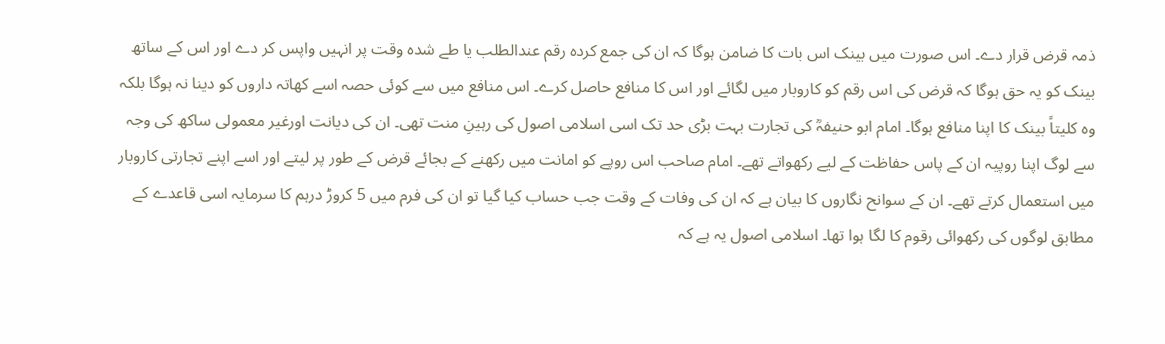ذمہ قرض قرار دے۔ اس صورت میں بینک اس بات کا ضامن ہوگا کہ ان کی جمع کردہ رقم عندالطلب یا طے شدہ وقت پر انہیں واپس کر دے اور اس کے ساتھ بینک کو یہ حق ہوگا کہ قرض کی اس رقم کو کاروبار میں لگائے اور اس کا منافع حاصل کرے۔ اس منافع میں سے کوئی حصہ اسے کھاتہ داروں کو دینا نہ ہوگا بلکہ وہ کلیتاً بینک کا اپنا منافع ہوگا۔ امام ابو حنیفہؒ کی تجارت بہت بڑی حد تک اسی اسلامی اصول کی رہینِ منت تھی۔ ان کی دیانت اورغیر معمولی ساکھ کی وجہ سے لوگ اپنا روپیہ ان کے پاس حفاظت کے لیے رکھواتے تھے۔ امام صاحب اس روپے کو امانت میں رکھنے کے بجائے قرض کے طور پر لیتے اور اسے اپنے تجارتی کاروبار میں استعمال کرتے تھے۔ ان کے سوانح نگاروں کا بیان ہے کہ ان کی وفات کے وقت جب حساب کیا گیا تو ان کی فرم میں 5 کروڑ درہم کا سرمایہ اسی قاعدے کے مطابق لوگوں کی رکھوائی رقوم کا لگا ہوا تھا۔ اسلامی اصول یہ ہے کہ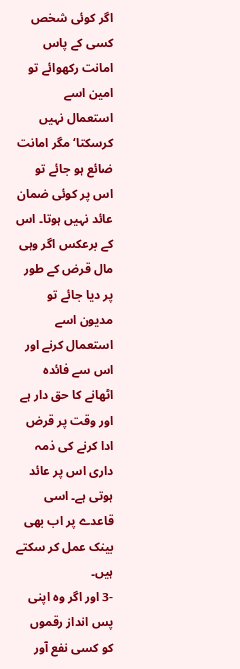اگر کوئی شخص کسی کے پاس امانت رکھوائے تو امین اسے استعمال نہیں کرسکتا‘ مگر امانت ضائع ہو جائے تو اس پر کوئی ضمان عائد نہیں ہوتا۔ اس کے برعکس اگر وہی مال قرض کے طور پر دیا جائے تو مدیون اسے استعمال کرنے اور اس سے فائدہ اٹھانے کا حق دار ہے اور وقت پر قرض ادا کرنے کی ذمہ داری اس پر عائد ہوتی ہے۔ اسی قاعدے پر اب بھی بینک عمل کر سکتے ہیں۔
-3 اور اگر وہ اپنی پس انداز رقموں کو کسی نفع آور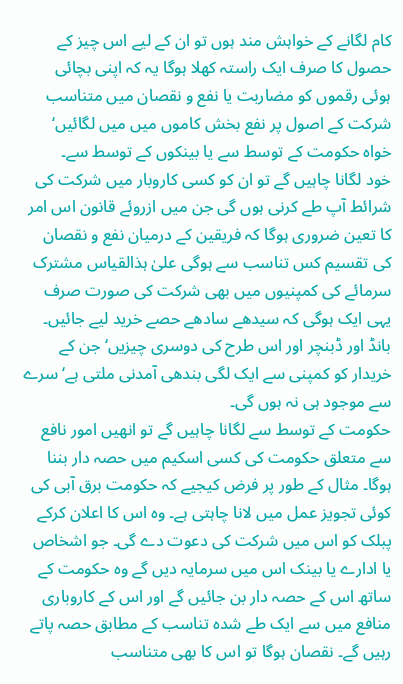کام لگانے کے خواہش مند ہوں تو ان کے لیے اس چیز کے حصول کا صرف ایک راستہ کھلا ہوگا یہ کہ اپنی بچائی ہوئی رقموں کو مضاربت یا نفع و نقصان میں متناسب شرکت کے اصول پر نفع بخش کاموں میں میں لگائیں‘ خواہ حکومت کے توسط سے یا بینکوں کے توسط سے۔
خود لگانا چاہیں گے تو ان کو کسی کاروبار میں شرکت کی شرائط آپ طے کرنی ہوں گی جن میں ازروئے قانون اس امر کا تعین ضروری ہوگا کہ فریقین کے درمیان نفع و نقصان کی تقسیم کس تناسب سے ہوگی علیٰ ہذالقیاس مشترک سرمائے کی کمپنیوں میں بھی شرکت کی صورت صرف یہی ایک ہوگی کہ سیدھے سادھے حصے خرید لیے جائیں۔ بانڈ اور ڈبنچر اور اس طرح کی دوسری چیزیں‘ جن کے خریدار کو کمپنی سے ایک لگی بندھی آمدنی ملتی ہے‘ سرے سے موجود ہی نہ ہوں گی۔
حکومت کے توسط سے لگانا چاہیں گے تو انھیں امور نافع سے متعلق حکومت کی کسی اسکیم میں حصہ دار بننا ہوگا۔ مثال کے طور پر فرض کیجیے کہ حکومت برق آبی کی کوئی تجویز عمل میں لانا چاہتی ہے۔ وہ اس کا اعلان کرکے پبلک کو اس میں شرکت کی دعوت دے گی۔ جو اشخاص یا ادارے یا بینک اس میں سرمایہ دیں گے وہ حکومت کے ساتھ اس کے حصہ دار بن جائیں گے اور اس کے کاروباری منافع میں سے ایک طے شدہ تناسب کے مطابق حصہ پاتے رہیں گے۔ نقصان ہوگا تو اس کا بھی متناسب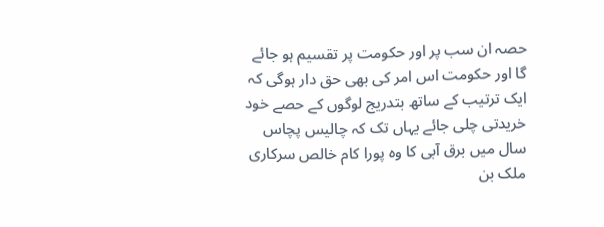حصہ ان سب پر اور حکومت پر تقسیم ہو جائے گا اور حکومت اس امر کی بھی حق دار ہوگی کہ ایک ترتیب کے ساتھ بتدریج لوگوں کے حصے خود خریدتی چلی جائے یہاں تک کہ چالیس پچاس سال میں برق آبی کا وہ پورا کام خالص سرکاری ملک بن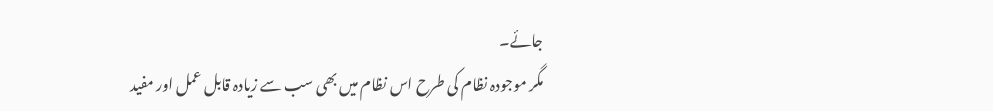جائے۔
مگر موجودہ نظام کی طرح اس نظام میں بھی سب سے زیادہ قابل عمل اور مفید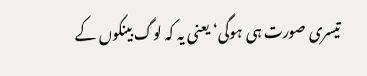تیسری صورت ہی ہوگی‘ یعنی یہ کہ لوگ بینکوں کے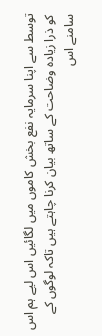توسط سے اپنا سرمایہ نفع بخش کاموں میں لگائیں اس لیے ہم اس کو ذرا زیادہ وضاحت کے ساتھ بیان کرنا چاہتے ہیں تاکہ لوگوں کے سامنے اس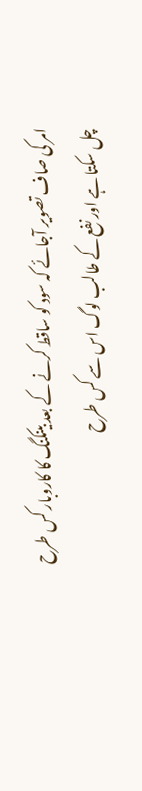امر کی صاف تصویر آجائے کہ سود کو ساقط کرنے کے بعد بینکنگ کا کاروبار کس طرح چل سکتا ہے اور نفع کے طالب لوگ اس سے کس طرح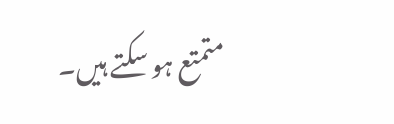متمتع ہو سکتے ہیں۔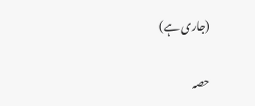(جاری ہے)

حصہ